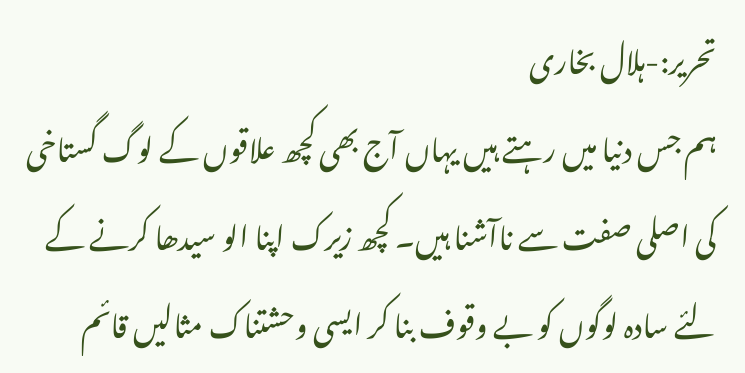تحریر:-ہلال بخاری
ہم جس دنیا میں رہتے ہیں یہاں آج بھی کچھ علاقوں کے لوگ گستاخی کی اصلی صفت سے ناآشنا ہیں۔ کچھ زیرک اپنا الو سیدھا کرنے کے لئے سادہ لوگوں کو بے وقوف بنا کر ایسی وحشتناک مثالیں قائم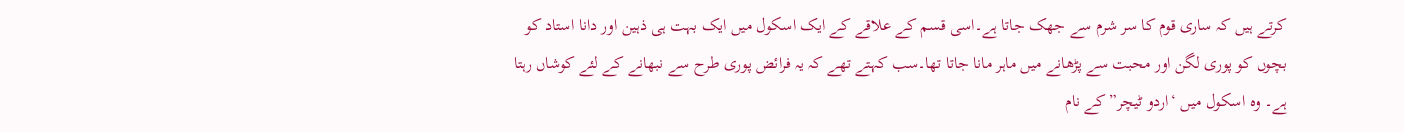کرتے ہیں کہ ساری قوم کا سر شرم سے جھک جاتا ہے۔اسی قسم کے علاقے کے ایک اسکول میں ایک بہت ہی ذہین اور دانا استاد کو بچوں کو پوری لگن اور محبت سے پڑھانے میں ماہر مانا جاتا تھا۔سب کہتے تھے کہ یہ فرائض پوری طرح سے نبھانے کے لئے کوشاں رہتا ہے۔ وہ اسکول میں ‘اردو ٹیچر” کے نام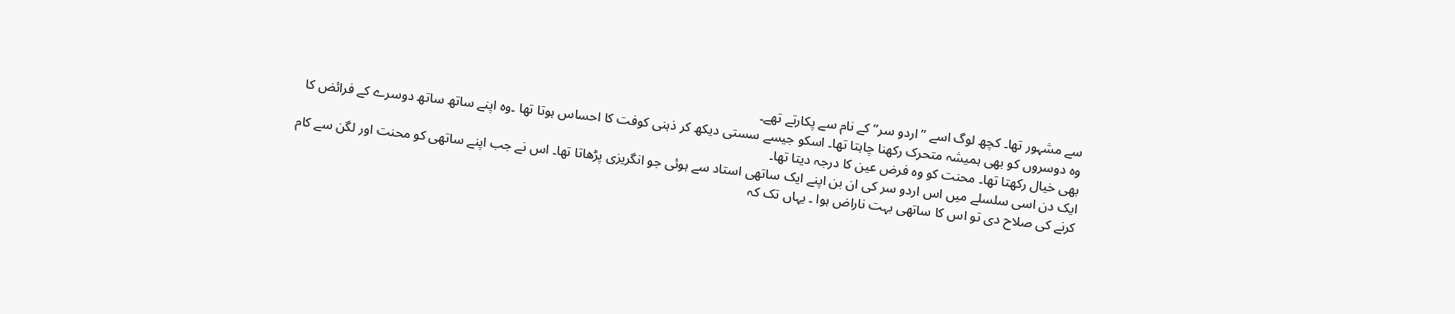سے مشہور تھا۔ کچھ لوگ اسے ” اردو سر” کے نام سے پکارتے تھے۔
وہ دوسروں کو بھی ہمیشہ متحرک رکھنا چاہتا تھا۔ اسکو جیسے سستی دیکھ کر ذہنی کوفت کا احساس ہوتا تھا ۔وہ اپنے ساتھ ساتھ دوسرے کے فرائض کا بھی خیال رکھتا تھا۔ محنت کو وہ فرض عین کا درجہ دیتا تھا۔
ایک دن اسی سلسلے میں اس اردو سر کی ان بن اپنے ایک ساتھی استاد سے ہوئی جو انگریزی پڑھاتا تھا۔ اس نے جب اپنے ساتھی کو محنت اور لگن سے کام کرنے کی صلاح دی تو اس کا ساتھی بہت ناراض ہوا ۔ یہاں تک کہ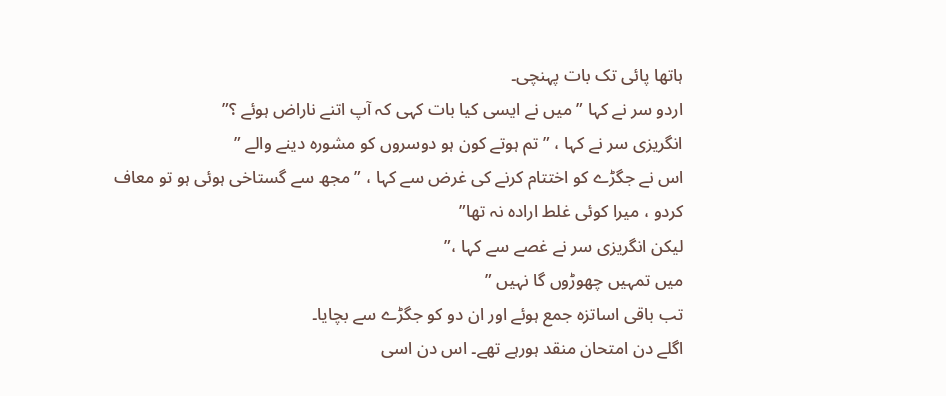ہاتھا پائی تک بات پہنچی۔
اردو سر نے کہا ” میں نے ایسی کیا بات کہی کہ آپ اتنے ناراض ہوئے ؟”
انگریزی سر نے کہا ، ” تم ہوتے کون ہو دوسروں کو مشورہ دینے والے ”
اس نے جگڑے کو اختتام کرنے کی غرض سے کہا ، ” مجھ سے گستاخی ہوئی ہو تو معاف کردو ، میرا کوئی غلط ارادہ نہ تھا”
لیکن انگریزی سر نے غصے سے کہا ،”
میں تمہیں چھوڑوں گا نہیں ”
تب باقی اساتزہ جمع ہوئے اور ان دو کو جگڑے سے بچایا۔
اگلے دن امتحان منقد ہورہے تھے۔ اس دن اسی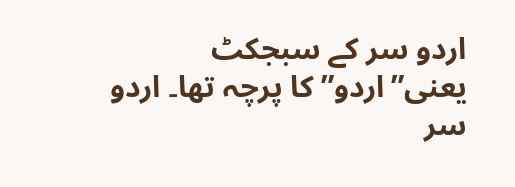اردو سر کے سبجکٹ یعنی”اردو” کا پرچہ تھا۔ اردو سر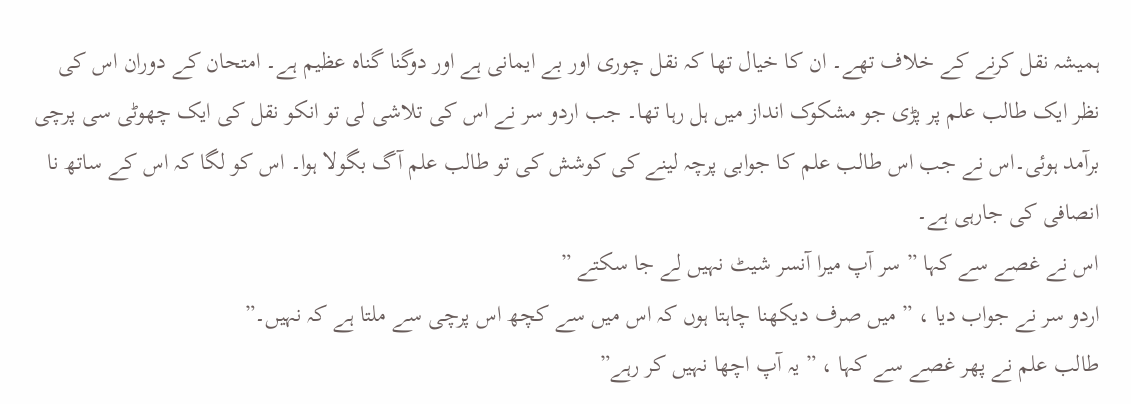ہمیشہ نقل کرنے کے خلاف تھے۔ ان کا خیال تھا کہ نقل چوری اور بے ایمانی ہے اور دوگنا گناہ عظیم ہے۔ امتحان کے دوران اس کی نظر ایک طالب علم پر پڑی جو مشکوک انداز میں ہل رہا تھا۔ جب اردو سر نے اس کی تلاشی لی تو انکو نقل کی ایک چھوٹی سی پرچی برآمد ہوئی۔اس نے جب اس طالب علم کا جوابی پرچہ لینے کی کوشش کی تو طالب علم آگ بگولا ہوا۔ اس کو لگا کہ اس کے ساتھ نا انصافی کی جارہی ہے۔
اس نے غصے سے کہا ” سر آپ میرا آنسر شیٹ نہیں لے جا سکتے ”
اردو سر نے جواب دیا ، ” میں صرف دیکھنا چاہتا ہوں کہ اس میں سے کچھ اس پرچی سے ملتا ہے کہ نہیں۔”
طالب علم نے پھر غصے سے کہا ، ” یہ آپ اچھا نہیں کر رہے”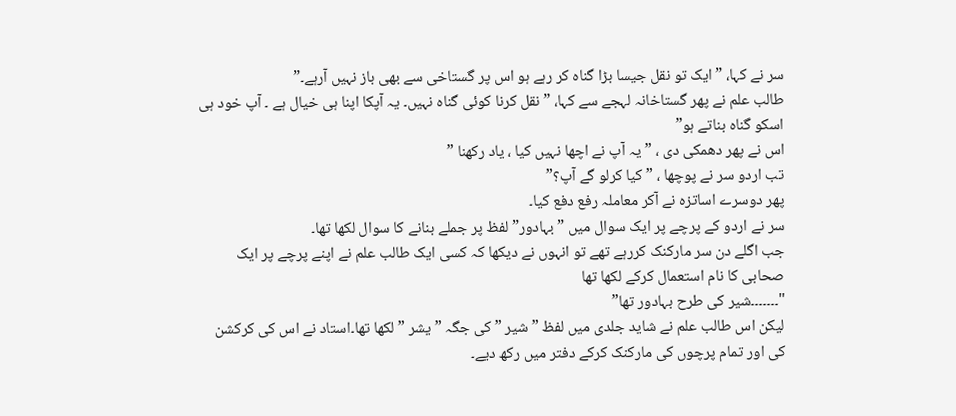سر نے کہا، ” ایک تو نقل جیسا بڑا گناہ کر رہے ہو اس پر گستاخی سے بھی باز نہیں آرہے۔”
طالب علم نے پھر گستاخانہ لہجے سے کہا، ” نقل کرنا کوئی گناہ نہیں۔ یہ آپکا اپنا ہی خیال ہے ۔ آپ خود ہی اسکو گناہ بناتے ہو”
اس نے پھر دھمکی دی ، ” یہ آپ نے اچھا نہیں کیا ، یاد رکھنا ”
تب اردو سر نے پوچھا ، ” کیا کرلو گے آپ؟”
پھر دوسرے اساتزہ نے آکر معاملہ رفع دفع کیا۔
سر نے اردو کے پرچے پر ایک سوال میں ” بہادور” لفظ پر جملے بنانے کا سوال لکھا تھا۔
جب اگلے دن سر مارکنک کررہے تھے تو انہوں نے دیکھا کہ کسی ایک طالب علم نے اپنے پرچے پر ایک صحابی کا نام استعمال کرکے لکھا تھا
"۔۔۔۔۔۔۔شیر کی طرح بہادور تھا”
لیکن اس طالب علم نے شاید جلدی میں لفظ ” شیر ” کی جگہ ” یشر ” لکھا تھا۔استاد نے اس کی کرکشن کی اور تمام پرچوں کی مارکنک کرکے دفتر میں رکھ دیے۔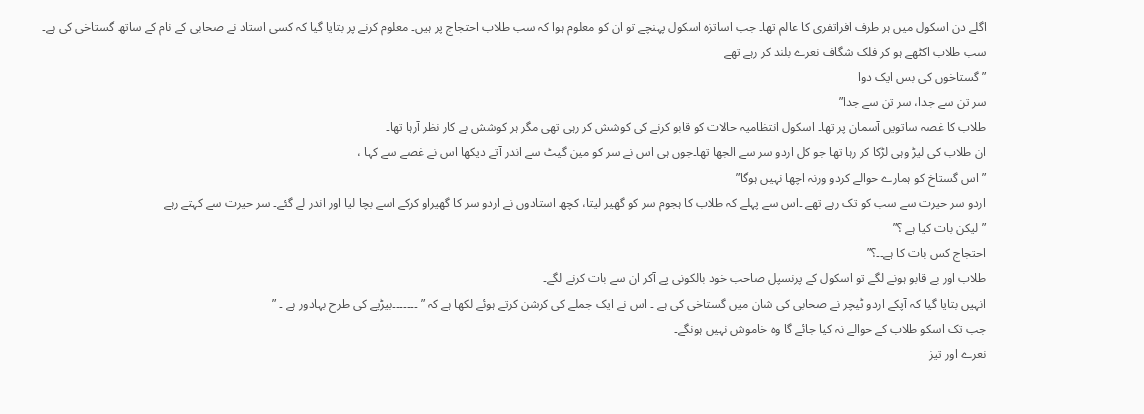اگلے دن اسکول میں ہر طرف افراتفری کا عالم تھا۔ جب اساتزہ اسکول پہنچے تو ان کو معلوم ہوا کہ سب طلاب احتجاج پر ہیں۔ معلوم کرنے پر بتایا گیا کہ کسی استاد نے صحابی کے نام کے ساتھ گستاخی کی ہے۔
سب طلاب اکٹھے ہو کر فلک شگاف نعرے بلند کر رہے تھے
” گستاخوں کی بس ایک دوا
سر تن سے جدا، سر تن سے جدا”
طلاب کا غصہ ساتویں آسمان پر تھا۔ اسکول انتظامیہ حالات کو قابو کرنے کی کوشش کر رہی تھی مگر ہر کوشش بے کار نظر آرہا تھا۔
ان طلاب کی لیڑ وہی لڑکا کر رہا تھا جو کل اردو سر سے الجھا تھا۔جوں ہی اس نے سر کو مین گیٹ سے اندر آتے دیکھا اس نے غصے سے کہا ،
” اس گستاخ کو ہمارے حوالے کردو ورنہ اچھا نہیں ہوگا”
اردو سر حیرت سے سب کو تک رہے تھے ۔اس سے پہلے کہ طلاب کا ہجوم سر کو گھیر لیتا، کچھ استادوں نے اردو سر کا گھیراو کرکے اسے بچا لیا اور اندر لے گئے۔ سر حیرت سے کہتے رہے
” لیکن بات کیا ہے ؟”
احتجاج کس بات کا ہے۔۔؟”
طلاب اور بے قابو ہونے لگے تو اسکول کے پرنسپل صاحب خود بالکونی پے آکر ان سے بات کرنے لگے۔
انہیں بتایا گیا کہ آپکے اردو ٹیچر نے صحابی کی شان میں گستاخی کی ہے ۔ اس نے ایک جملے کی کرشن کرتے ہوئے لکھا ہے کہ ” ۔۔۔۔۔۔۔بیڑیے کی طرح بہادور ہے ۔ ”
جب تک اسکو طلاب کے حوالے نہ کیا جائے گا وہ خاموش نہیں ہونگے۔
نعرے اور تیز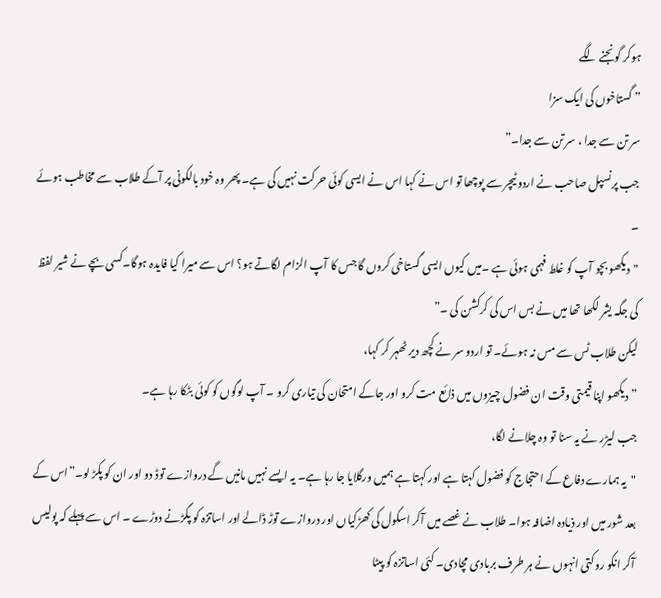ہوکر گونجنے لگے
” گستاخوں کی ایک سزا
سر تن سے جدا ، سر تن سے جدا۔”
جب پرنسپل صاحب نے اردو ٹیچر سے پوچھا تو اس نے کہا اس نے ایسی کوئی حرکت نہیں کی ہے۔ پھر وہ خود بالکونی پر آکے طلاب سے مخاطب ہوئے ۔
"دیکھو بچو آپ کو غلط فہمی ہوئی ہے ۔میں کیوں ایسی گستاخی کروں گا جس کا آپ الزام لگاتے ہو؟ اس سے میرا کیا فایدہ ہوگا۔کسی بچے نے شیر لفظ کی جگہ یشر لکھا تھا میں نے بس اس کی کرکشن کی ۔”
لیکن طلاب ٹس سے مس نہ ہوئے۔ تو اردو سر نے کچھ دیر ٹھہر کر کہا،
” دیکھو اپنا قیمتی وقت ان فضول چیزوں میں ذائع مت کرو اور جاکے امتحان کی تیاری کرو ۔ آپ لوگوں کو کوئی بٹکا رہا ہے۔
جب لیڑر نے یہ سنا تو وہ چلانے لگا،
"یہ ہمارے دفاع کے احتجاج کو فضول کہتا ہے اور کہتا ہے ہمیں ورگلایا جا رہا ہے۔ یہ ایسے نہیں مانیں گے دروازے توڈ دو اور ان کو پکڑ لو۔”اس کے بعد شور میں اور ذیادہ اضافہ ہوا۔ طلاب نے غصے میں آکر اسکول کی کھڑکیاں اور دروازے توڑ ڈالے اور اساتزہ کو پگڑنے دوڑے ۔ اس سے پہلے کہ پولیس آکر انکو روکتی انہوں نے ہر طرف بربادی مچادی۔ کئی اساتزہ کو پیٹا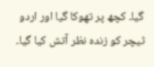گیا۔ کچھ پر تھوکا گیا اور اردو ٹیچر کو زندہ نظر آتش کیا گیا۔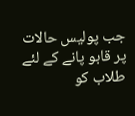جب پولیس حالات پر قابو پانے کے لئے طلاب کو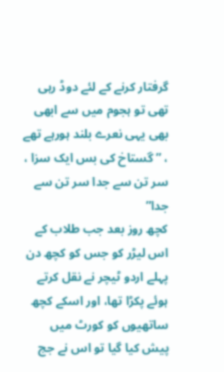گرفتار کرنے کے لئے دوڈ رہی تھی تو ہجوم میں سے ابھی بھی یہی نعرے بلند ہورہے تھے ، ” گستاخ کی بس ایک سزا ، سر تن سے جدا سر تن سے جدا”
کچھ روز بعد جب طلاب کے اس لیڑر کو جس کو کچھ دن پہلے اردو ٹیچر نے نقل کرتے ہوئے پکڑا تھا، اور اسکے کچھ ساتھیوں کو کورٹ میں پیش کیا گیا تو اس نے جج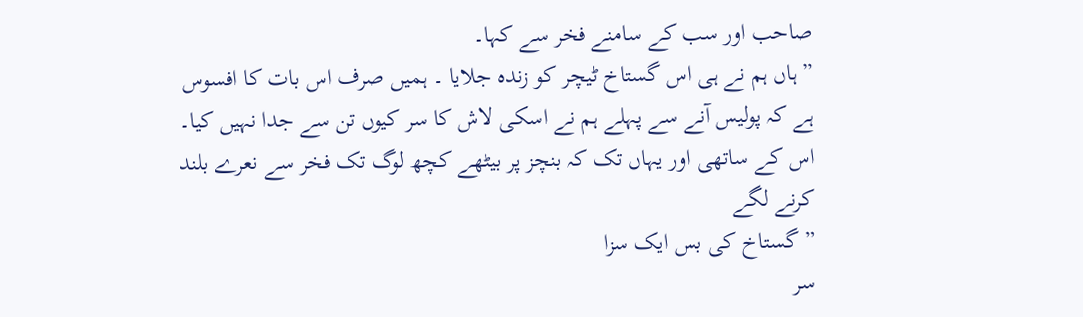صاحب اور سب کے سامنے فخر سے کہا۔
” ہاں ہم نے ہی اس گستاخ ٹیچر کو زندہ جلایا ۔ ہمیں صرف اس بات کا افسوس ہے کہ پولیس آنے سے پہلے ہم نے اسکی لاش کا سر کیوں تن سے جدا نہیں کیا۔
اس کے ساتھی اور یہاں تک کہ بنچز پر بیٹھے کچھ لوگ تک فخر سے نعرے بلند کرنے لگے
” گستاخ کی بس ایک سزا
سر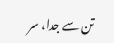تن سے جدا، سر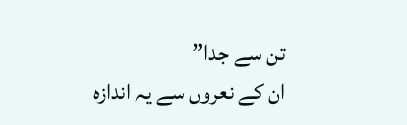تن سے جدا”
ان کے نعروں سے یہ اندازہ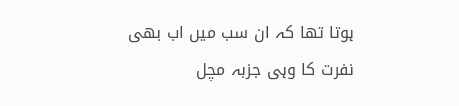ہوتا تھا کہ ان سب میں اب بھی نفرت کا وہی جزبہ مچل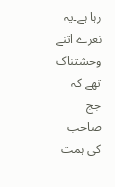رہا ہے۔یہ نعرے اتنے وحشتناک تھے کہ جج صاحب کی ہمت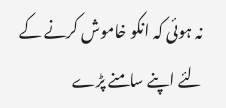نہ ہوئی کہ انکو خاموش کرنے کے لئے اپنے سامنے پڑے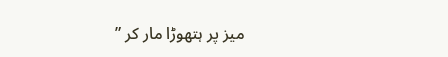میز پر ہتھوڑا مار کر ”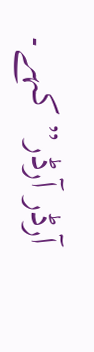آرڈر آرڈر” کہے۔